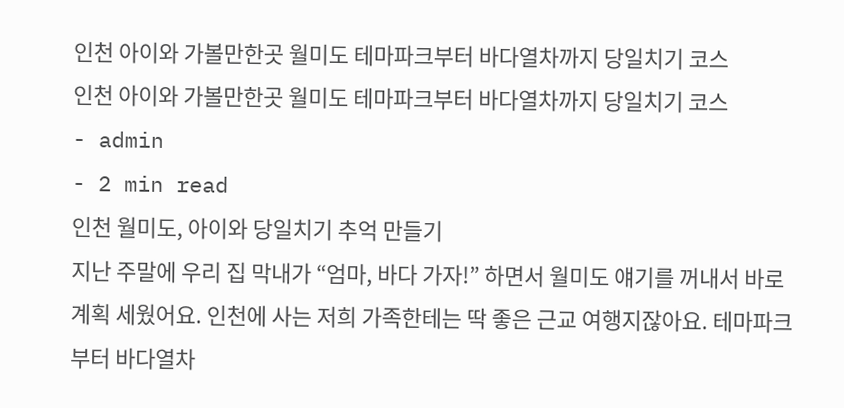인천 아이와 가볼만한곳 월미도 테마파크부터 바다열차까지 당일치기 코스
인천 아이와 가볼만한곳 월미도 테마파크부터 바다열차까지 당일치기 코스
- admin
- 2 min read
인천 월미도, 아이와 당일치기 추억 만들기
지난 주말에 우리 집 막내가 “엄마, 바다 가자!” 하면서 월미도 얘기를 꺼내서 바로 계획 세웠어요. 인천에 사는 저희 가족한테는 딱 좋은 근교 여행지잖아요. 테마파크부터 바다열차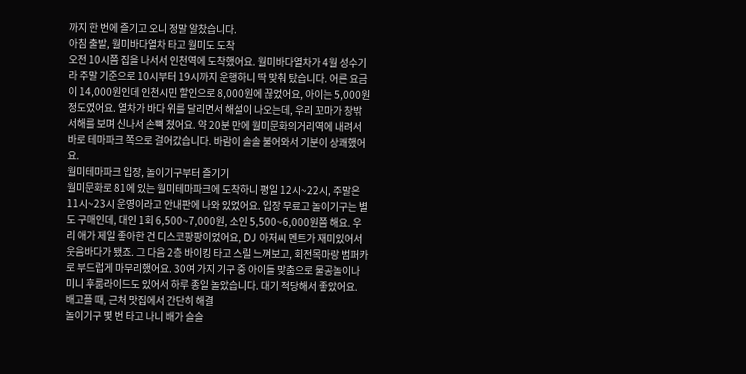까지 한 번에 즐기고 오니 정말 알찼습니다.
아침 출발, 월미바다열차 타고 월미도 도착
오전 10시쯤 집을 나서서 인천역에 도착했어요. 월미바다열차가 4월 성수기라 주말 기준으로 10시부터 19시까지 운행하니 딱 맞춰 탔습니다. 어른 요금이 14,000원인데 인천시민 할인으로 8,000원에 끊었어요, 아이는 5,000원 정도였어요. 열차가 바다 위를 달리면서 해설이 나오는데, 우리 꼬마가 창밖 서해를 보며 신나서 손뼉 쳤어요. 약 20분 만에 월미문화의거리역에 내려서 바로 테마파크 쪽으로 걸어갔습니다. 바람이 솔솔 불어와서 기분이 상쾌했어요.
월미테마파크 입장, 놀이기구부터 즐기기
월미문화로 81에 있는 월미테마파크에 도착하니 평일 12시~22시, 주말은 11시~23시 운영이라고 안내판에 나와 있었어요. 입장 무료고 놀이기구는 별도 구매인데, 대인 1회 6,500~7,000원, 소인 5,500~6,000원쯤 해요. 우리 애가 제일 좋아한 건 디스코팡팡이었어요, DJ 아저씨 멘트가 재미있어서 웃음바다가 됐죠. 그 다음 2층 바이킹 타고 스릴 느껴보고, 회전목마랑 범퍼카로 부드럽게 마무리했어요. 30여 가지 기구 중 아이들 맞춤으로 물공놀이나 미니 후룸라이드도 있어서 하루 종일 놀았습니다. 대기 적당해서 좋았어요.
배고플 때, 근처 맛집에서 간단히 해결
놀이기구 몇 번 타고 나니 배가 슬슬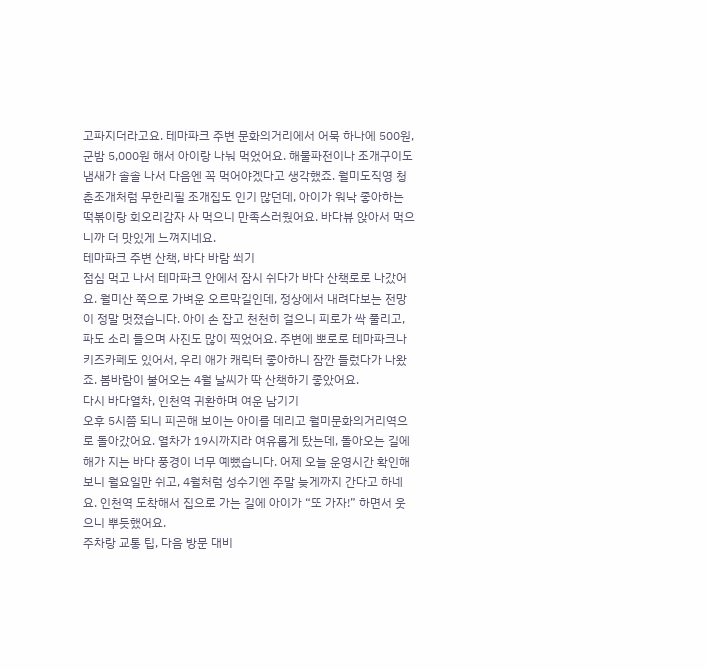고파지더라고요. 테마파크 주변 문화의거리에서 어묵 하나에 500원, 군밤 5,000원 해서 아이랑 나눠 먹었어요. 해물파전이나 조개구이도 냄새가 솔솔 나서 다음엔 꼭 먹어야겠다고 생각했죠. 월미도직영 청춘조개처럼 무한리필 조개집도 인기 많던데, 아이가 워낙 좋아하는 떡볶이랑 회오리감자 사 먹으니 만족스러웠어요. 바다뷰 앉아서 먹으니까 더 맛있게 느껴지네요.
테마파크 주변 산책, 바다 바람 쐬기
점심 먹고 나서 테마파크 안에서 잠시 쉬다가 바다 산책로로 나갔어요. 월미산 쪽으로 가벼운 오르막길인데, 정상에서 내려다보는 전망이 정말 멋졌습니다. 아이 손 잡고 천천히 걸으니 피로가 싹 풀리고, 파도 소리 들으며 사진도 많이 찍었어요. 주변에 뽀로로 테마파크나 키즈카페도 있어서, 우리 애가 캐릭터 좋아하니 잠깐 들렀다가 나왔죠. 봄바람이 불어오는 4월 날씨가 딱 산책하기 좋았어요.
다시 바다열차, 인천역 귀환하며 여운 남기기
오후 5시쯤 되니 피곤해 보이는 아이를 데리고 월미문화의거리역으로 돌아갔어요. 열차가 19시까지라 여유롭게 탔는데, 돌아오는 길에 해가 지는 바다 풍경이 너무 예뻤습니다. 어제 오늘 운영시간 확인해보니 월요일만 쉬고, 4월처럼 성수기엔 주말 늦게까지 간다고 하네요. 인천역 도착해서 집으로 가는 길에 아이가 “또 가자!” 하면서 웃으니 뿌듯했어요.
주차랑 교통 팁, 다음 방문 대비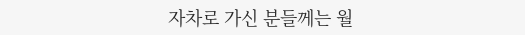자차로 가신 분들께는 월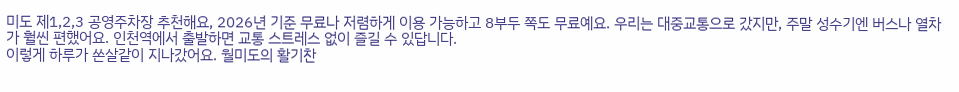미도 제1,2,3 공영주차장 추천해요, 2026년 기준 무료나 저렴하게 이용 가능하고 8부두 쪽도 무료예요. 우리는 대중교통으로 갔지만, 주말 성수기엔 버스나 열차가 훨씬 편했어요. 인천역에서 출발하면 교통 스트레스 없이 즐길 수 있답니다.
이렇게 하루가 쏜살같이 지나갔어요. 월미도의 활기찬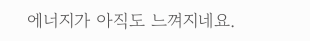에너지가 아직도 느껴지네요.